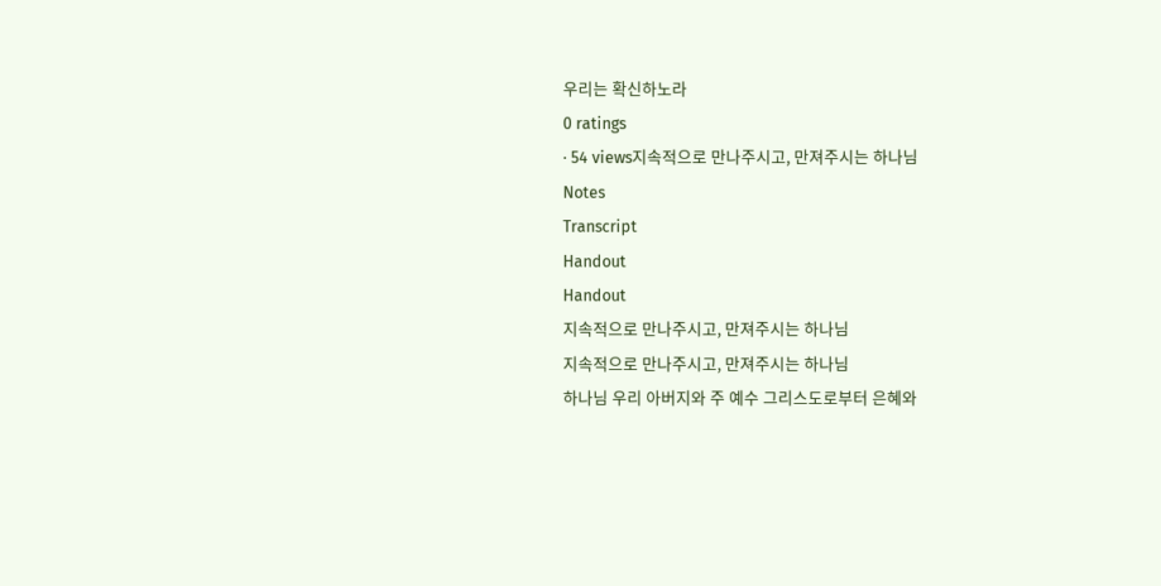우리는 확신하노라
0 ratings
· 54 views지속적으로 만나주시고, 만져주시는 하나님
Notes
Transcript
Handout
Handout
지속적으로 만나주시고, 만져주시는 하나님
지속적으로 만나주시고, 만져주시는 하나님
하나님 우리 아버지와 주 예수 그리스도로부터 은혜와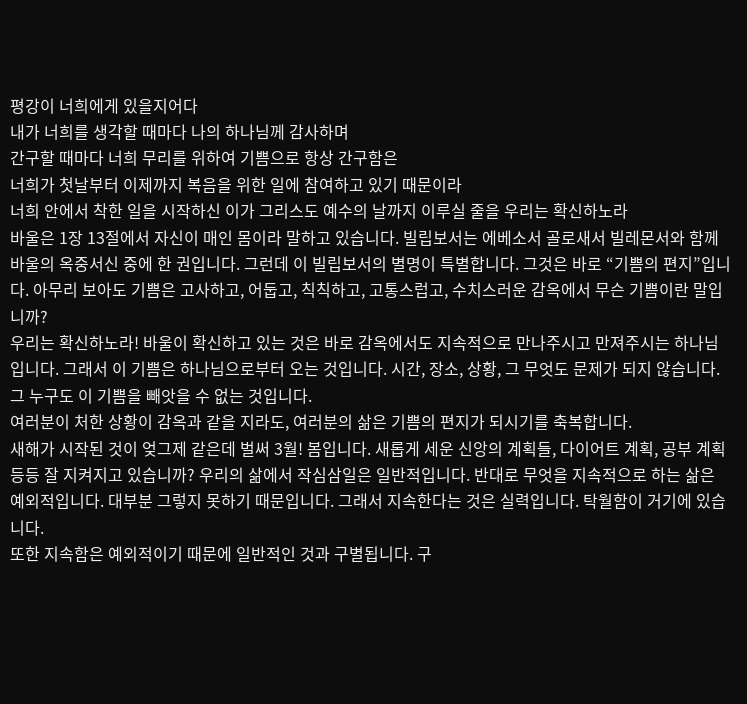평강이 너희에게 있을지어다
내가 너희를 생각할 때마다 나의 하나님께 감사하며
간구할 때마다 너희 무리를 위하여 기쁨으로 항상 간구함은
너희가 첫날부터 이제까지 복음을 위한 일에 참여하고 있기 때문이라
너희 안에서 착한 일을 시작하신 이가 그리스도 예수의 날까지 이루실 줄을 우리는 확신하노라
바울은 1장 13절에서 자신이 매인 몸이라 말하고 있습니다. 빌립보서는 에베소서 골로새서 빌레몬서와 함께 바울의 옥중서신 중에 한 권입니다. 그런데 이 빌립보서의 별명이 특별합니다. 그것은 바로 “기쁨의 편지”입니다. 아무리 보아도 기쁨은 고사하고, 어둡고, 칙칙하고, 고통스럽고, 수치스러운 감옥에서 무슨 기쁨이란 말입니까?
우리는 확신하노라! 바울이 확신하고 있는 것은 바로 감옥에서도 지속적으로 만나주시고 만져주시는 하나님입니다. 그래서 이 기쁨은 하나님으로부터 오는 것입니다. 시간, 장소, 상황, 그 무엇도 문제가 되지 않습니다. 그 누구도 이 기쁨을 빼앗을 수 없는 것입니다.
여러분이 처한 상황이 감옥과 같을 지라도, 여러분의 삶은 기쁨의 편지가 되시기를 축복합니다.
새해가 시작된 것이 엊그제 같은데 벌써 3월! 봄입니다. 새롭게 세운 신앙의 계획들, 다이어트 계획, 공부 계획 등등 잘 지켜지고 있습니까? 우리의 삶에서 작심삼일은 일반적입니다. 반대로 무엇을 지속적으로 하는 삶은 예외적입니다. 대부분 그렇지 못하기 때문입니다. 그래서 지속한다는 것은 실력입니다. 탁월함이 거기에 있습니다.
또한 지속함은 예외적이기 때문에 일반적인 것과 구별됩니다. 구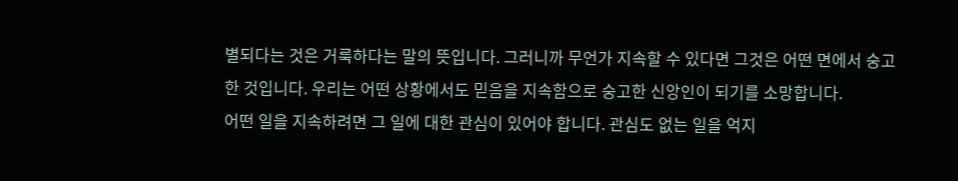별되다는 것은 거룩하다는 말의 뜻입니다. 그러니까 무언가 지속할 수 있다면 그것은 어떤 면에서 숭고한 것입니다. 우리는 어떤 상황에서도 믿음을 지속함으로 숭고한 신앙인이 되기를 소망합니다.
어떤 일을 지속하려면 그 일에 대한 관심이 있어야 합니다. 관심도 없는 일을 억지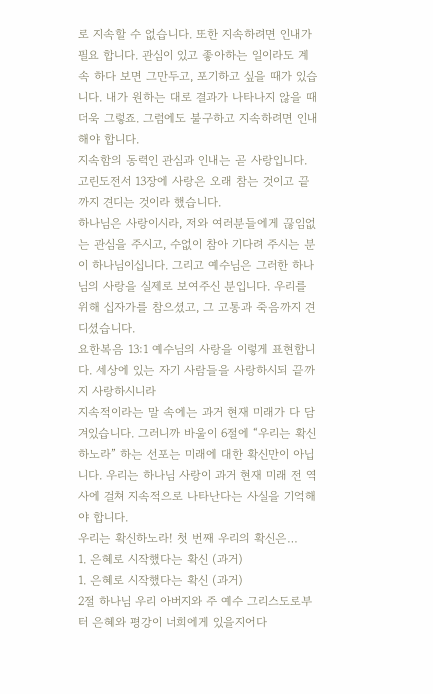로 지속할 수 없습니다. 또한 지속하려면 인내가 필요 합니다. 관심이 있고 좋아하는 일이라도 계속 하다 보면 그만두고, 포기하고 싶을 때가 있습니다. 내가 원하는 대로 결과가 나타나지 않을 때 더욱 그렇죠. 그럼에도 불구하고 지속하려면 인내해야 합니다.
지속함의 동력인 관심과 인내는 곧 사랑입니다. 고린도전서 13장에 사랑은 오래 참는 것이고 끝까지 견디는 것이라 했습니다.
하나님은 사랑이시라, 저와 여러분들에게 끊임없는 관심을 주시고, 수없이 참아 기다려 주시는 분이 하나님이십니다. 그리고 예수님은 그러한 하나님의 사랑을 실제로 보여주신 분입니다. 우리를 위해 십자가를 참으셨고, 그 고통과 죽음까지 견디셨습니다.
요한복음 13:1 예수님의 사랑을 이렇게 표현합니다. 세상에 있는 자기 사람들을 사랑하시되 끝까지 사랑하시니라
지속적이라는 말 속에는 과거 현재 미래가 다 담겨있습니다. 그러니까 바울이 6절에 “우리는 확신하노라” 하는 선포는 미래에 대한 확신만이 아닙니다. 우리는 하나님 사랑이 과거 현재 미래 전 역사에 걸쳐 지속적으로 나타난다는 사실을 기억해야 합니다.
우리는 확신하노라! 첫 번째 우리의 확신은…
1. 은혜로 시작했다는 확신 (과거)
1. 은혜로 시작했다는 확신 (과거)
2절 하나님 우리 아버지와 주 예수 그리스도로부터 은혜와 평강이 너희에게 있을지어다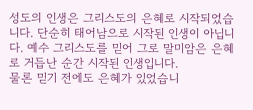성도의 인생은 그리스도의 은혜로 시작되었습니다. 단순히 태어남으로 시작된 인생이 아닙니다. 예수 그리스도를 믿어 그로 말미암은 은혜로 거듭난 순간 시작된 인생입니다.
물론 믿기 전에도 은혜가 있었습니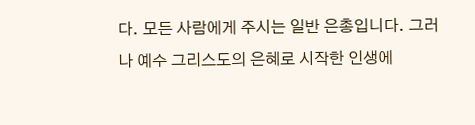다. 모든 사람에게 주시는 일반 은총입니다. 그러나 예수 그리스도의 은혜로 시작한 인생에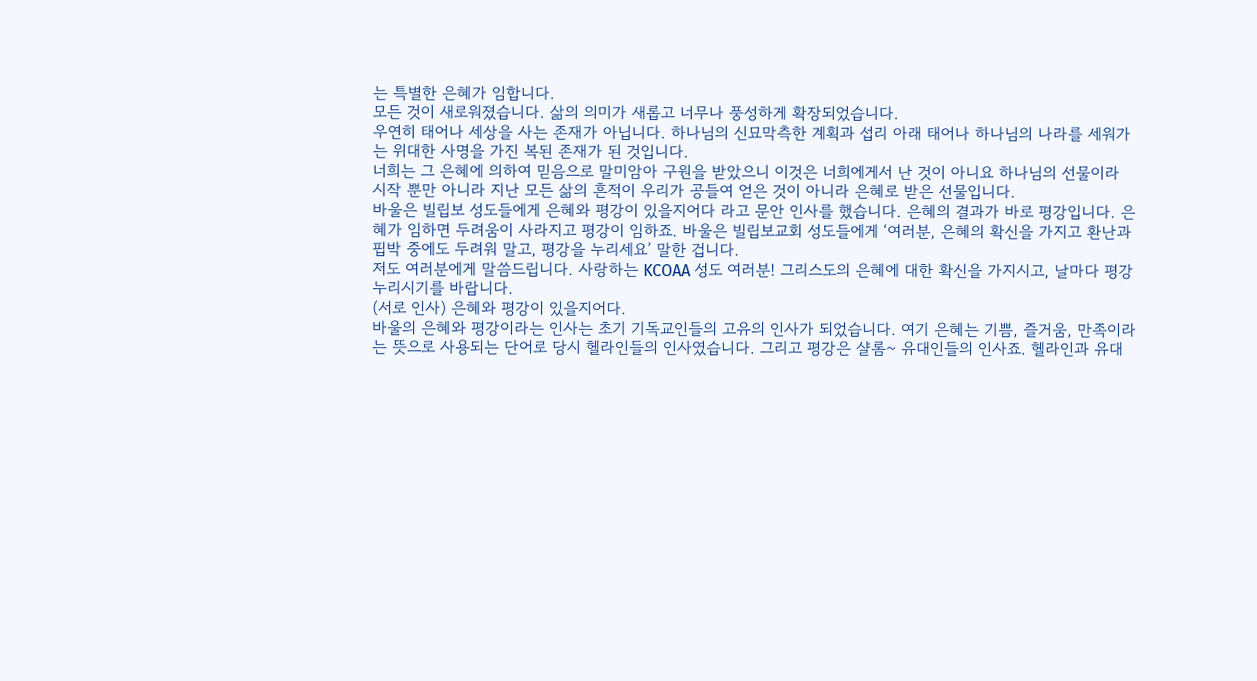는 특별한 은혜가 임합니다.
모든 것이 새로워졌습니다. 삶의 의미가 새롭고 너무나 풍성하게 확장되었습니다.
우연히 태어나 세상을 사는 존재가 아닙니다. 하나님의 신묘막측한 계획과 섭리 아래 태어나 하나님의 나라를 세워가는 위대한 사명을 가진 복된 존재가 된 것입니다.
너희는 그 은혜에 의하여 믿음으로 말미암아 구원을 받았으니 이것은 너희에게서 난 것이 아니요 하나님의 선물이라
시작 뿐만 아니라 지난 모든 삶의 흔적이 우리가 공들여 얻은 것이 아니라 은혜로 받은 선물입니다.
바울은 빌립보 성도들에게 은혜와 평강이 있을지어다 라고 문안 인사를 했습니다. 은혜의 결과가 바로 평강입니다. 은혜가 임하면 두려움이 사라지고 평강이 임하죠. 바울은 빌립보교회 성도들에게 ‘여러분, 은혜의 확신을 가지고 환난과 핍박 중에도 두려워 말고, 평강을 누리세요’ 말한 겁니다.
저도 여러분에게 말씀드립니다. 사랑하는 KCOAA 성도 여러분! 그리스도의 은혜에 대한 확신을 가지시고, 날마다 평강 누리시기를 바랍니다.
(서로 인사) 은혜와 평강이 있을지어다.
바울의 은혜와 평강이라는 인사는 초기 기독교인들의 고유의 인사가 되었습니다. 여기 은혜는 기쁨, 즐거움, 만족이라는 뜻으로 사용되는 단어로 당시 헬라인들의 인사였습니다. 그리고 평강은 샬롬~ 유대인들의 인사죠. 헬라인과 유대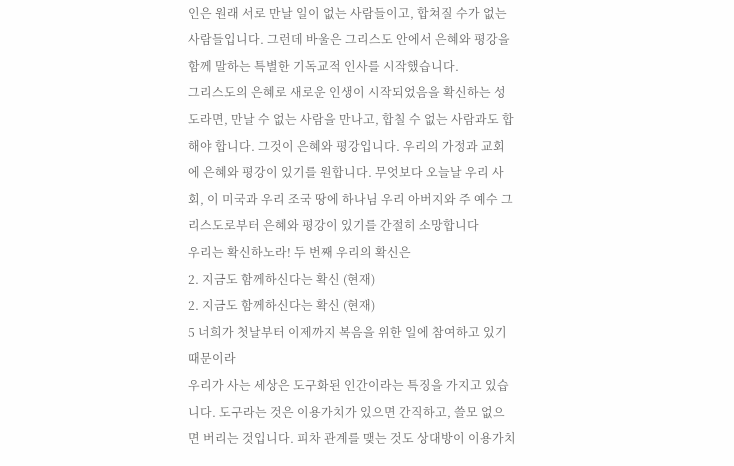인은 원래 서로 만날 일이 없는 사람들이고, 합쳐질 수가 없는 사람들입니다. 그런데 바울은 그리스도 안에서 은혜와 평강을 함께 말하는 특별한 기독교적 인사를 시작했습니다.
그리스도의 은혜로 새로운 인생이 시작되었음을 확신하는 성도라면, 만날 수 없는 사람을 만나고, 합칠 수 없는 사람과도 합해야 합니다. 그것이 은혜와 평강입니다. 우리의 가정과 교회에 은혜와 평강이 있기를 원합니다. 무엇보다 오늘날 우리 사회, 이 미국과 우리 조국 땅에 하나님 우리 아버지와 주 예수 그리스도로부터 은혜와 평강이 있기를 간절히 소망합니다
우리는 확신하노라! 두 번째 우리의 확신은
2. 지금도 함께하신다는 확신 (현재)
2. 지금도 함께하신다는 확신 (현재)
5 너희가 첫날부터 이제까지 복음을 위한 일에 참여하고 있기 때문이라
우리가 사는 세상은 도구화된 인간이라는 특징을 가지고 있습니다. 도구라는 것은 이용가치가 있으면 간직하고, 쓸모 없으면 버리는 것입니다. 피차 관계를 맺는 것도 상대방이 이용가치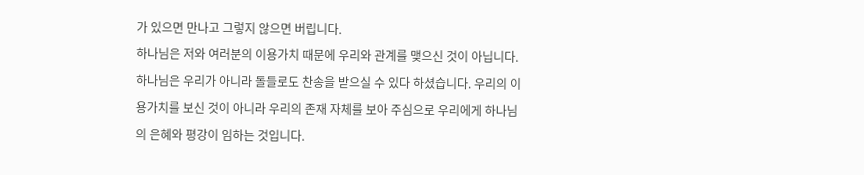가 있으면 만나고 그렇지 않으면 버립니다.
하나님은 저와 여러분의 이용가치 때문에 우리와 관계를 맺으신 것이 아닙니다. 하나님은 우리가 아니라 돌들로도 찬송을 받으실 수 있다 하셨습니다. 우리의 이용가치를 보신 것이 아니라 우리의 존재 자체를 보아 주심으로 우리에게 하나님의 은혜와 평강이 임하는 것입니다.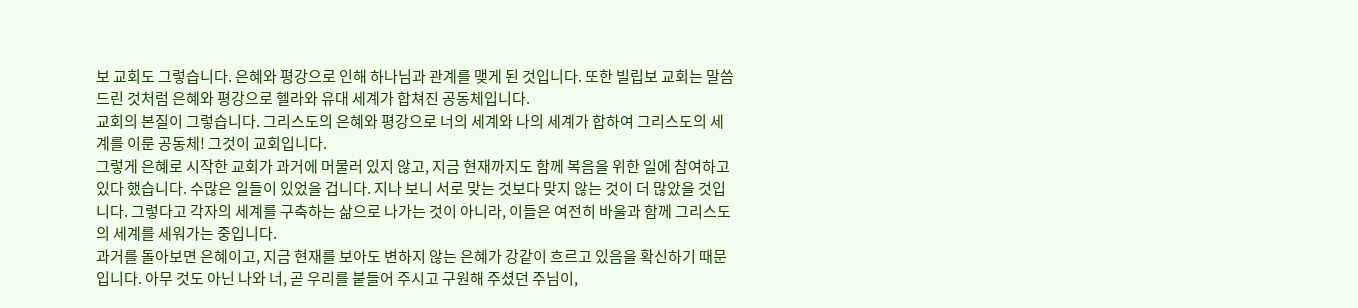보 교회도 그렇습니다. 은혜와 평강으로 인해 하나님과 관계를 맺게 된 것입니다. 또한 빌립보 교회는 말씀 드린 것처럼 은혜와 평강으로 헬라와 유대 세계가 합쳐진 공동체입니다.
교회의 본질이 그렇습니다. 그리스도의 은혜와 평강으로 너의 세계와 나의 세계가 합하여 그리스도의 세계를 이룬 공동체! 그것이 교회입니다.
그렇게 은혜로 시작한 교회가 과거에 머물러 있지 않고, 지금 현재까지도 함께 복음을 위한 일에 참여하고 있다 했습니다. 수많은 일들이 있었을 겁니다. 지나 보니 서로 맞는 것보다 맞지 않는 것이 더 많았을 것입니다. 그렇다고 각자의 세계를 구축하는 삶으로 나가는 것이 아니라, 이들은 여전히 바울과 함께 그리스도의 세계를 세워가는 중입니다.
과거를 돌아보면 은혜이고, 지금 현재를 보아도 변하지 않는 은혜가 강같이 흐르고 있음을 확신하기 때문입니다. 아무 것도 아닌 나와 너, 곧 우리를 붙들어 주시고 구원해 주셨던 주님이,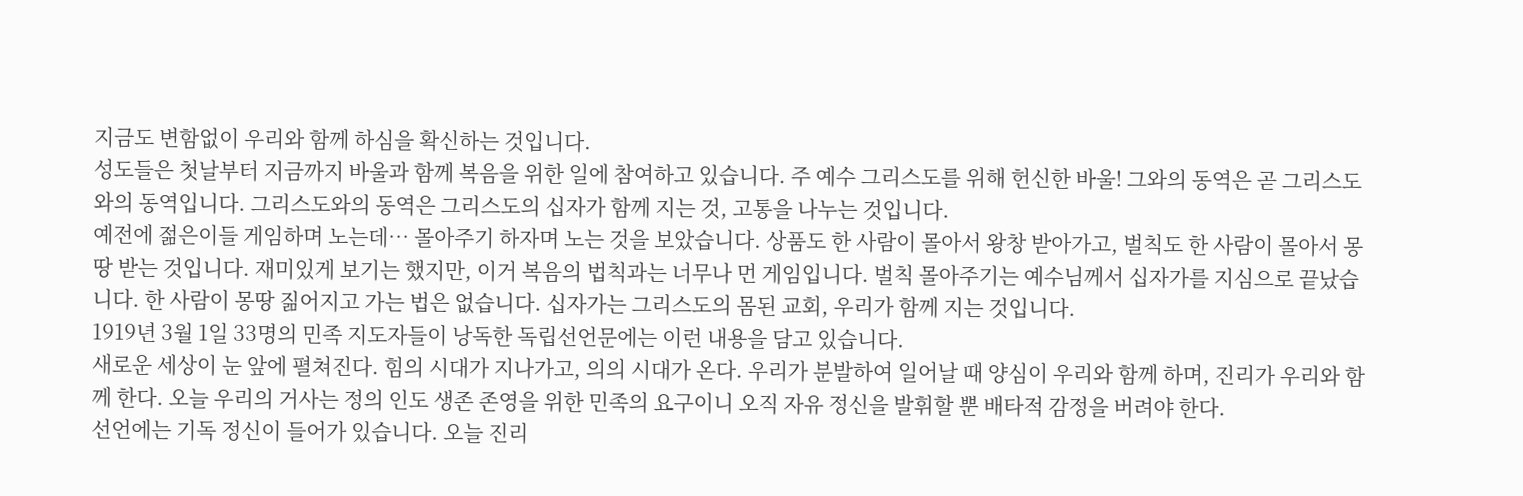지금도 변함없이 우리와 함께 하심을 확신하는 것입니다.
성도들은 첫날부터 지금까지 바울과 함께 복음을 위한 일에 참여하고 있습니다. 주 예수 그리스도를 위해 헌신한 바울! 그와의 동역은 곧 그리스도와의 동역입니다. 그리스도와의 동역은 그리스도의 십자가 함께 지는 것, 고통을 나누는 것입니다.
예전에 젊은이들 게임하며 노는데… 몰아주기 하자며 노는 것을 보았습니다. 상품도 한 사람이 몰아서 왕창 받아가고, 벌칙도 한 사람이 몰아서 몽땅 받는 것입니다. 재미있게 보기는 했지만, 이거 복음의 법칙과는 너무나 먼 게임입니다. 벌칙 몰아주기는 예수님께서 십자가를 지심으로 끝났습니다. 한 사람이 몽땅 짊어지고 가는 법은 없습니다. 십자가는 그리스도의 몸된 교회, 우리가 함께 지는 것입니다.
1919년 3월 1일 33명의 민족 지도자들이 낭독한 독립선언문에는 이런 내용을 담고 있습니다.
새로운 세상이 눈 앞에 펼쳐진다. 힘의 시대가 지나가고, 의의 시대가 온다. 우리가 분발하여 일어날 때 양심이 우리와 함께 하며, 진리가 우리와 함께 한다. 오늘 우리의 거사는 정의 인도 생존 존영을 위한 민족의 요구이니 오직 자유 정신을 발휘할 뿐 배타적 감정을 버려야 한다.
선언에는 기독 정신이 들어가 있습니다. 오늘 진리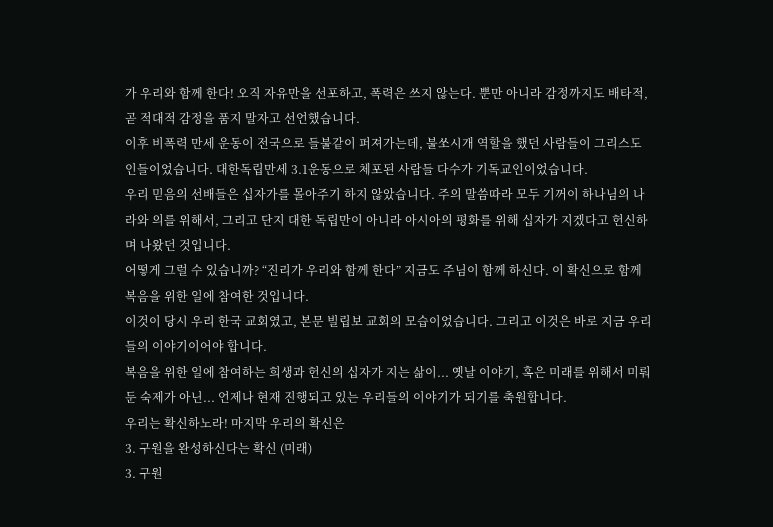가 우리와 함께 한다! 오직 자유만을 선포하고, 폭력은 쓰지 않는다. 뿐만 아니라 감정까지도 배타적, 곧 적대적 감정을 품지 말자고 선언했습니다.
이후 비폭력 만세 운동이 전국으로 들불같이 퍼져가는데, 불쏘시개 역할을 했던 사람들이 그리스도인들이었습니다. 대한독립만세 3.1운동으로 체포된 사람들 다수가 기독교인이었습니다.
우리 믿음의 선배들은 십자가를 몰아주기 하지 않았습니다. 주의 말씀따라 모두 기꺼이 하나님의 나라와 의를 위해서, 그리고 단지 대한 독립만이 아니라 아시아의 평화를 위해 십자가 지겠다고 헌신하며 나왔던 것입니다.
어떻게 그럴 수 있습니까? “진리가 우리와 함께 한다” 지금도 주님이 함께 하신다. 이 확신으로 함께 복음을 위한 일에 참여한 것입니다.
이것이 당시 우리 한국 교회였고, 본문 빌립보 교회의 모습이었습니다. 그리고 이것은 바로 지금 우리들의 이야기이어야 합니다.
복음을 위한 일에 참여하는 희생과 헌신의 십자가 지는 삶이... 옛날 이야기, 혹은 미래를 위해서 미뤄 둔 숙제가 아닌... 언제나 현재 진행되고 있는 우리들의 이야기가 되기를 축원합니다.
우리는 확신하노라! 마지막 우리의 확신은
3. 구원을 완성하신다는 확신 (미래)
3. 구원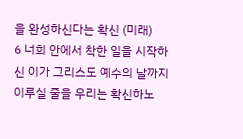을 완성하신다는 확신 (미래)
6 너희 안에서 착한 일을 시작하신 이가 그리스도 예수의 날까지 이루실 줄을 우리는 확신하노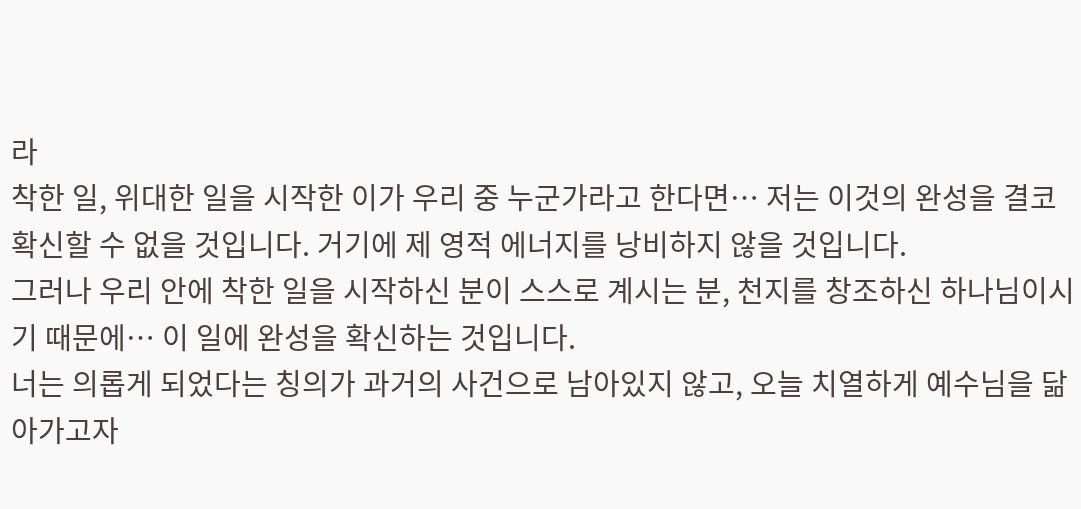라
착한 일, 위대한 일을 시작한 이가 우리 중 누군가라고 한다면… 저는 이것의 완성을 결코 확신할 수 없을 것입니다. 거기에 제 영적 에너지를 낭비하지 않을 것입니다.
그러나 우리 안에 착한 일을 시작하신 분이 스스로 계시는 분, 천지를 창조하신 하나님이시기 때문에… 이 일에 완성을 확신하는 것입니다.
너는 의롭게 되었다는 칭의가 과거의 사건으로 남아있지 않고, 오늘 치열하게 예수님을 닮아가고자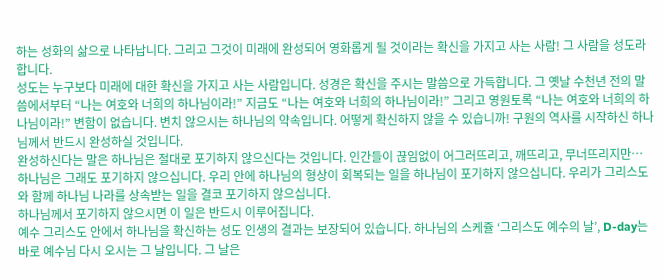하는 성화의 삶으로 나타납니다. 그리고 그것이 미래에 완성되어 영화롭게 될 것이라는 확신을 가지고 사는 사람! 그 사람을 성도라 합니다.
성도는 누구보다 미래에 대한 확신을 가지고 사는 사람입니다. 성경은 확신을 주시는 말씀으로 가득합니다. 그 옛날 수천년 전의 말씀에서부터 “나는 여호와 너희의 하나님이라!” 지금도 “나는 여호와 너희의 하나님이라!” 그리고 영원토록 “나는 여호와 너희의 하나님이라!” 변함이 없습니다. 변치 않으시는 하나님의 약속입니다. 어떻게 확신하지 않을 수 있습니까! 구원의 역사를 시작하신 하나님께서 반드시 완성하실 것입니다.
완성하신다는 말은 하나님은 절대로 포기하지 않으신다는 것입니다. 인간들이 끊임없이 어그러뜨리고, 깨뜨리고, 무너뜨리지만… 하나님은 그래도 포기하지 않으십니다. 우리 안에 하나님의 형상이 회복되는 일을 하나님이 포기하지 않으십니다. 우리가 그리스도와 함께 하나님 나라를 상속받는 일을 결코 포기하지 않으십니다.
하나님께서 포기하지 않으시면 이 일은 반드시 이루어집니다.
예수 그리스도 안에서 하나님을 확신하는 성도 인생의 결과는 보장되어 있습니다. 하나님의 스케쥴 ‘그리스도 예수의 날’, D-day는 바로 예수님 다시 오시는 그 날입니다. 그 날은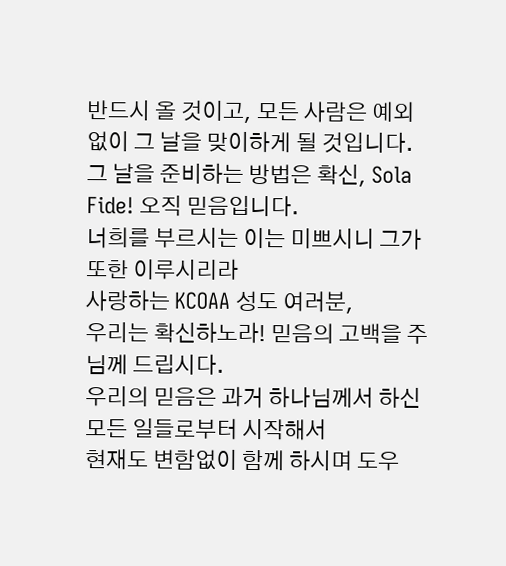반드시 올 것이고, 모든 사람은 예외 없이 그 날을 맞이하게 될 것입니다. 그 날을 준비하는 방법은 확신, Sola Fide! 오직 믿음입니다.
너희를 부르시는 이는 미쁘시니 그가 또한 이루시리라
사랑하는 KCOAA 성도 여러분,
우리는 확신하노라! 믿음의 고백을 주님께 드립시다.
우리의 믿음은 과거 하나님께서 하신 모든 일들로부터 시작해서
현재도 변함없이 함께 하시며 도우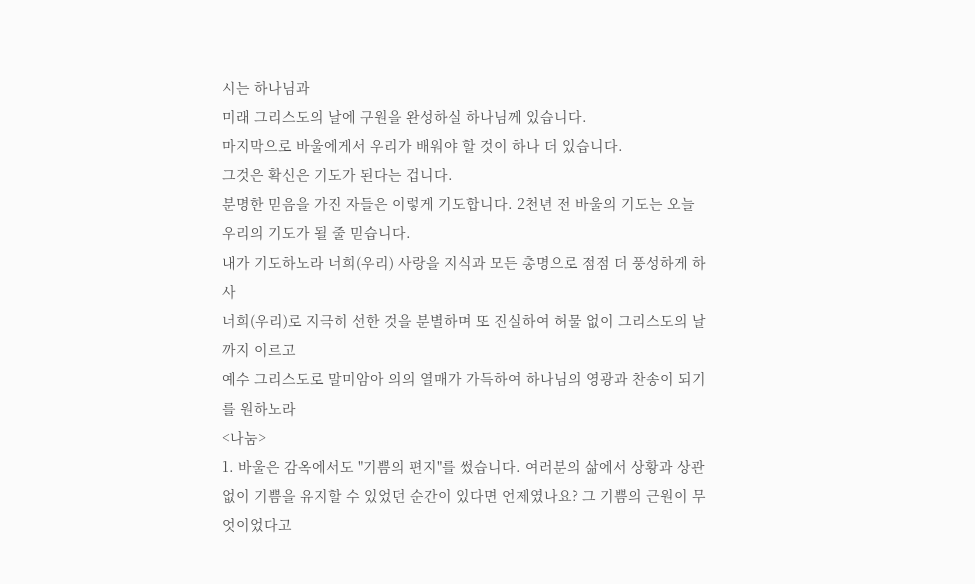시는 하나님과
미래 그리스도의 날에 구원을 완성하실 하나님께 있습니다.
마지막으로 바울에게서 우리가 배워야 할 것이 하나 더 있습니다.
그것은 확신은 기도가 된다는 겁니다.
분명한 믿음을 가진 자들은 이렇게 기도합니다. 2천년 전 바울의 기도는 오늘 우리의 기도가 될 줄 믿습니다.
내가 기도하노라 너희(우리) 사랑을 지식과 모든 총명으로 점점 더 풍성하게 하사
너희(우리)로 지극히 선한 것을 분별하며 또 진실하여 허물 없이 그리스도의 날까지 이르고
예수 그리스도로 말미암아 의의 열매가 가득하여 하나님의 영광과 찬송이 되기를 원하노라
<나눔>
1. 바울은 감옥에서도 "기쁨의 편지"를 썼습니다. 여러분의 삶에서 상황과 상관없이 기쁨을 유지할 수 있었던 순간이 있다면 언제였나요? 그 기쁨의 근원이 무엇이었다고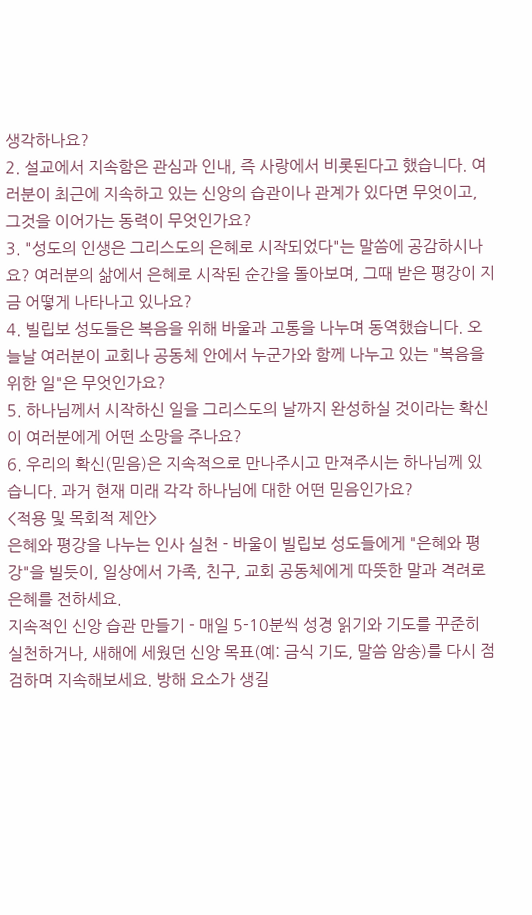생각하나요?
2. 설교에서 지속함은 관심과 인내, 즉 사랑에서 비롯된다고 했습니다. 여러분이 최근에 지속하고 있는 신앙의 습관이나 관계가 있다면 무엇이고, 그것을 이어가는 동력이 무엇인가요?
3. "성도의 인생은 그리스도의 은혜로 시작되었다"는 말씀에 공감하시나요? 여러분의 삶에서 은혜로 시작된 순간을 돌아보며, 그때 받은 평강이 지금 어떻게 나타나고 있나요?
4. 빌립보 성도들은 복음을 위해 바울과 고통을 나누며 동역했습니다. 오늘날 여러분이 교회나 공동체 안에서 누군가와 함께 나누고 있는 "복음을 위한 일"은 무엇인가요?
5. 하나님께서 시작하신 일을 그리스도의 날까지 완성하실 것이라는 확신이 여러분에게 어떤 소망을 주나요?
6. 우리의 확신(믿음)은 지속적으로 만나주시고 만져주시는 하나님께 있습니다. 과거 현재 미래 각각 하나님에 대한 어떤 믿음인가요?
<적용 및 목회적 제안>
은혜와 평강을 나누는 인사 실천 - 바울이 빌립보 성도들에게 "은혜와 평강"을 빌듯이, 일상에서 가족, 친구, 교회 공동체에게 따뜻한 말과 격려로 은혜를 전하세요.
지속적인 신앙 습관 만들기 - 매일 5-10분씩 성경 읽기와 기도를 꾸준히 실천하거나, 새해에 세웠던 신앙 목표(예: 금식 기도, 말씀 암송)를 다시 점검하며 지속해보세요. 방해 요소가 생길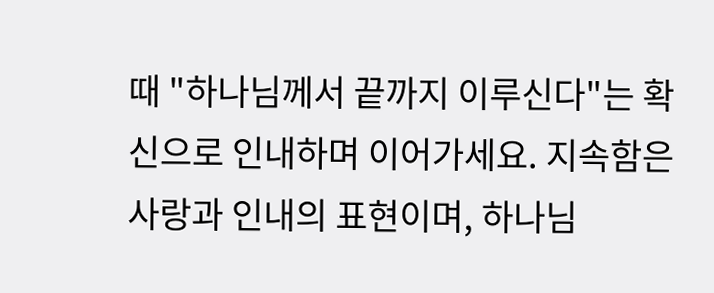때 "하나님께서 끝까지 이루신다"는 확신으로 인내하며 이어가세요. 지속함은 사랑과 인내의 표현이며, 하나님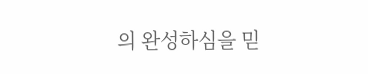의 완성하심을 믿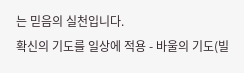는 믿음의 실천입니다.
확신의 기도를 일상에 적용 - 바울의 기도(빌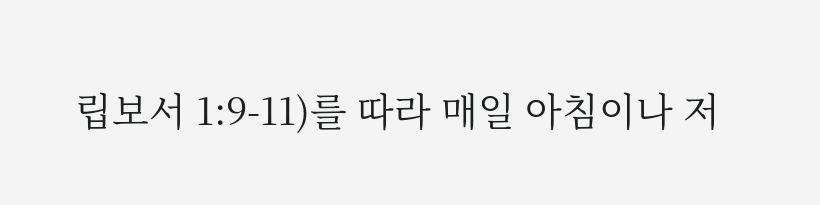립보서 1:9-11)를 따라 매일 아침이나 저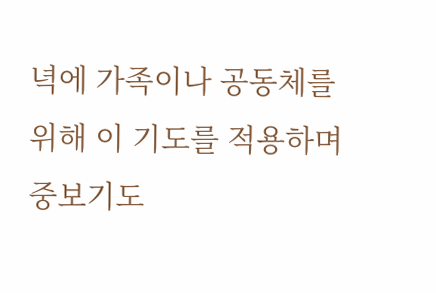녁에 가족이나 공동체를 위해 이 기도를 적용하며 중보기도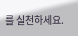를 실천하세요.